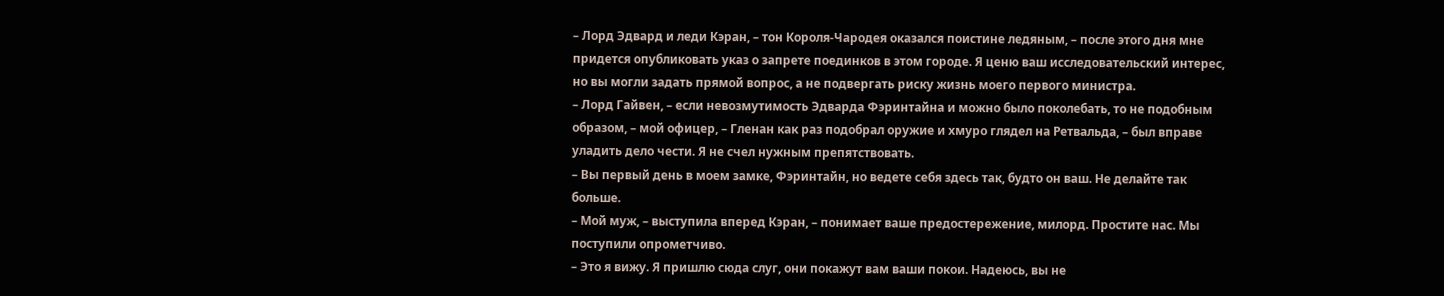– Лорд Эдвард и леди Кэран, – тон Короля-Чародея оказался поистине ледяным, – после этого дня мне придется опубликовать указ о запрете поединков в этом городе. Я ценю ваш исследовательский интерес, но вы могли задать прямой вопрос, а не подвергать риску жизнь моего первого министра.
– Лорд Гайвен, – если невозмутимость Эдварда Фэринтайна и можно было поколебать, то не подобным образом, – мой офицер, – Гленан как раз подобрал оружие и хмуро глядел на Ретвальда, – был вправе уладить дело чести. Я не счел нужным препятствовать.
– Вы первый день в моем замке, Фэринтайн, но ведете себя здесь так, будто он ваш. Не делайте так больше.
– Мой муж, – выступила вперед Кэран, – понимает ваше предостережение, милорд. Простите нас. Мы поступили опрометчиво.
– Это я вижу. Я пришлю сюда слуг, они покажут вам ваши покои. Надеюсь, вы не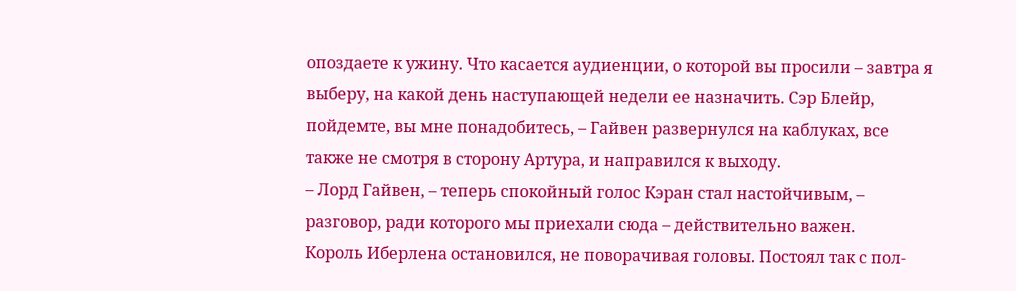опоздаете к ужину. Что касается аудиенции, о которой вы просили – завтра я выберу, на какой день наступающей недели ее назначить. Сэр Блейр, пойдемте, вы мне понадобитесь, – Гайвен развернулся на каблуках, все также не смотря в сторону Артура, и направился к выходу.
– Лорд Гайвен, – теперь спокойный голос Кэран стал настойчивым, – разговор, ради которого мы приехали сюда – действительно важен.
Король Иберлена остановился, не поворачивая головы. Постоял так с пол-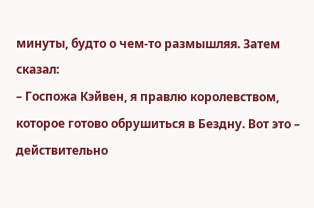минуты, будто о чем-то размышляя. Затем сказал:
– Госпожа Кэйвен, я правлю королевством, которое готово обрушиться в Бездну. Вот это – действительно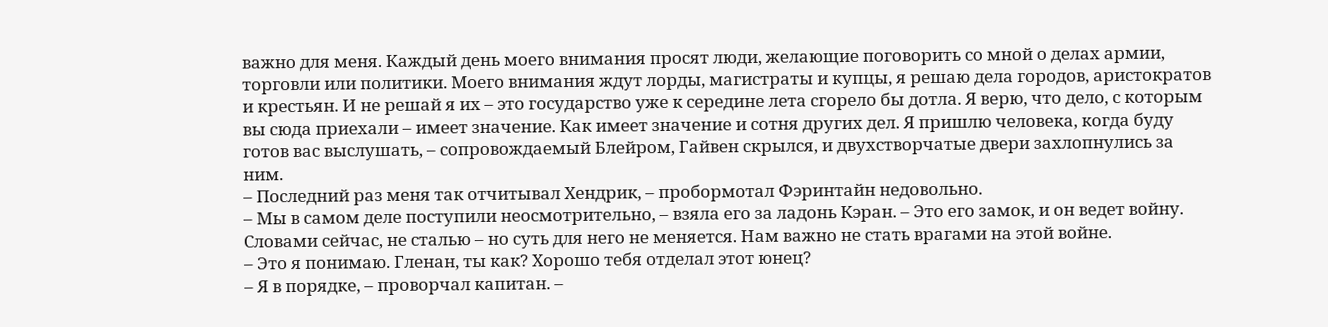важно для меня. Каждый день моего внимания просят люди, желающие поговорить со мной о делах армии, торговли или политики. Моего внимания ждут лорды, магистраты и купцы, я решаю дела городов, аристократов и крестьян. И не решай я их – это государство уже к середине лета сгорело бы дотла. Я верю, что дело, с которым вы сюда приехали – имеет значение. Как имеет значение и сотня других дел. Я пришлю человека, когда буду готов вас выслушать, – сопровождаемый Блейром, Гайвен скрылся, и двухстворчатые двери захлопнулись за ним.
– Последний раз меня так отчитывал Хендрик, – пробормотал Фэринтайн недовольно.
– Мы в самом деле поступили неосмотрительно, – взяла его за ладонь Кэран. – Это его замок, и он ведет войну. Словами сейчас, не сталью – но суть для него не меняется. Нам важно не стать врагами на этой войне.
– Это я понимаю. Гленан, ты как? Хорошо тебя отделал этот юнец?
– Я в порядке, – проворчал капитан. –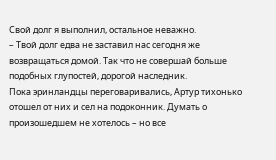Свой долг я выполнил, остальное неважно.
– Твой долг едва не заставил нас сегодня же возвращаться домой. Так что не совершай больше подобных глупостей, дорогой наследник.
Пока эринландцы переговаривались, Артур тихонько отошел от них и сел на подоконник. Думать о произошедшем не хотелось – но все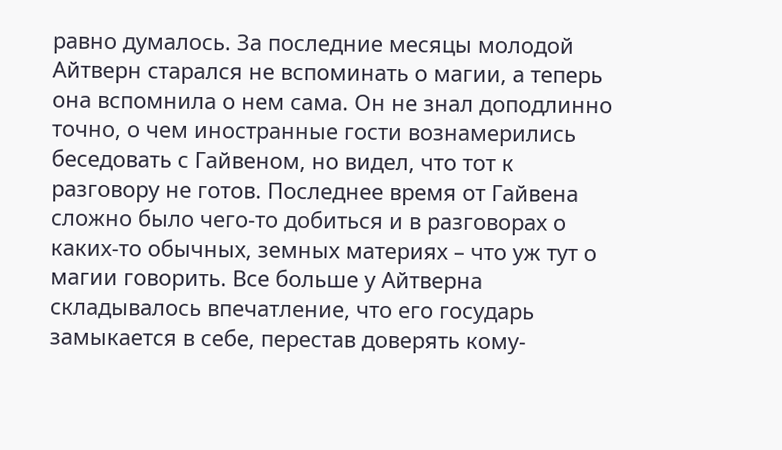равно думалось. За последние месяцы молодой Айтверн старался не вспоминать о магии, а теперь она вспомнила о нем сама. Он не знал доподлинно точно, о чем иностранные гости вознамерились беседовать с Гайвеном, но видел, что тот к разговору не готов. Последнее время от Гайвена сложно было чего-то добиться и в разговорах о каких-то обычных, земных материях – что уж тут о магии говорить. Все больше у Айтверна складывалось впечатление, что его государь замыкается в себе, перестав доверять кому-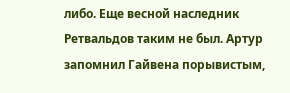либо. Еще весной наследник Ретвальдов таким не был. Артур запомнил Гайвена порывистым,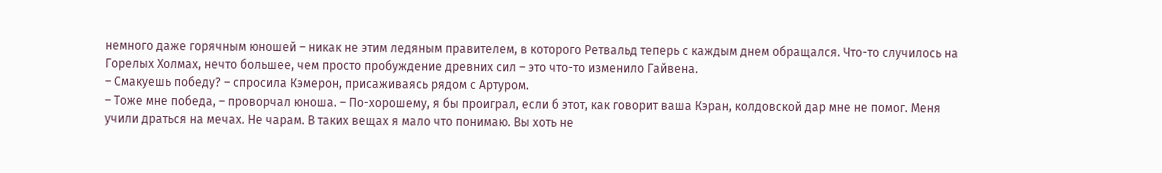немного даже горячным юношей – никак не этим ледяным правителем, в которого Ретвальд теперь с каждым днем обращался. Что-то случилось на Горелых Холмах, нечто большее, чем просто пробуждение древних сил – это что-то изменило Гайвена.
– Смакуешь победу? – спросила Кэмерон, присаживаясь рядом с Артуром.
– Тоже мне победа, – проворчал юноша. – По-хорошему, я бы проиграл, если б этот, как говорит ваша Кэран, колдовской дар мне не помог. Меня учили драться на мечах. Не чарам. В таких вещах я мало что понимаю. Вы хоть не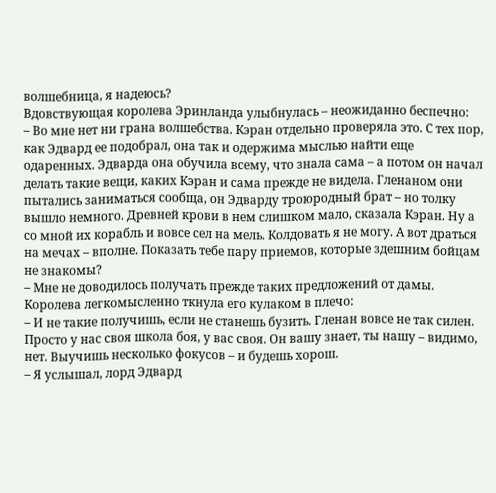волшебница, я надеюсь?
Вдовствующая королева Эринланда улыбнулась – неожиданно беспечно:
– Во мне нет ни грана волшебства. Кэран отдельно проверяла это. С тех пор, как Эдвард ее подобрал, она так и одержима мыслью найти еще одаренных. Эдварда она обучила всему, что знала сама – а потом он начал делать такие вещи, каких Кэран и сама прежде не видела. Гленаном они пытались заниматься сообща, он Эдварду троюродный брат – но толку вышло немного. Древней крови в нем слишком мало, сказала Кэран. Ну а со мной их корабль и вовсе сел на мель. Колдовать я не могу. А вот драться на мечах – вполне. Показать тебе пару приемов, которые здешним бойцам не знакомы?
– Мне не доводилось получать прежде таких предложений от дамы.
Королева легкомысленно ткнула его кулаком в плечо:
– И не такие получишь, если не станешь бузить. Гленан вовсе не так силен. Просто у нас своя школа боя, у вас своя. Он вашу знает, ты нашу – видимо, нет. Выучишь несколько фокусов – и будешь хорош.
– Я услышал, лорд Эдвард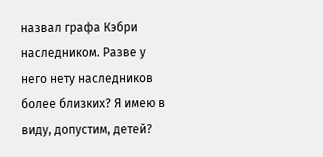назвал графа Кэбри наследником. Разве у него нету наследников более близких? Я имею в виду, допустим, детей?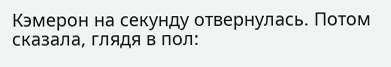Кэмерон на секунду отвернулась. Потом сказала, глядя в пол: